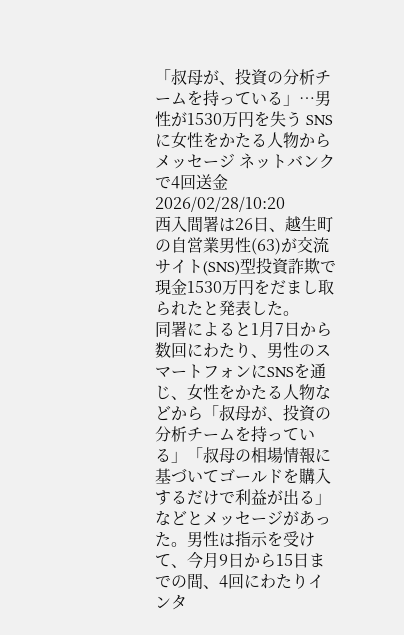「叔母が、投資の分析チームを持っている」…男性が1530万円を失う SNSに女性をかたる人物からメッセージ ネットバンクで4回送金
2026/02/28/10:20
西入間署は26日、越生町の自営業男性(63)が交流サイト(SNS)型投資詐欺で現金1530万円をだまし取られたと発表した。
同署によると1月7日から数回にわたり、男性のスマートフォンにSNSを通じ、女性をかたる人物などから「叔母が、投資の分析チームを持っている」「叔母の相場情報に基づいてゴールドを購入するだけで利益が出る」などとメッセージがあった。男性は指示を受けて、今月9日から15日までの間、4回にわたりインタ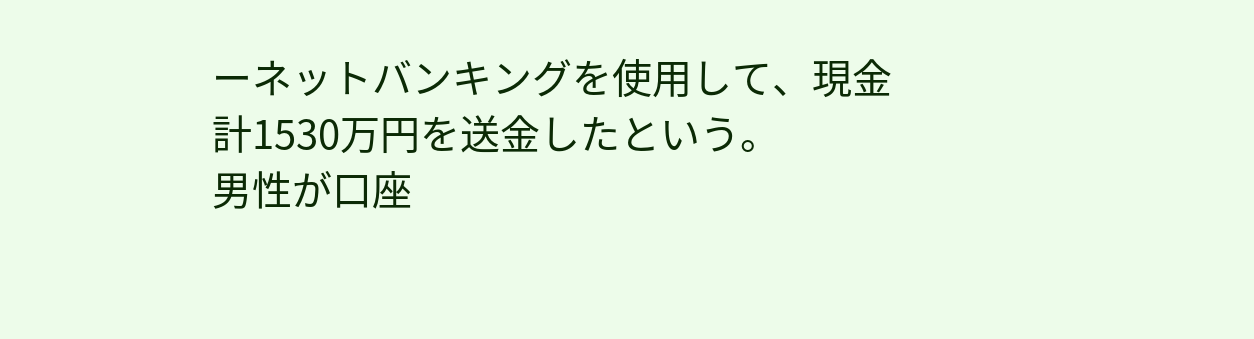ーネットバンキングを使用して、現金計1530万円を送金したという。
男性が口座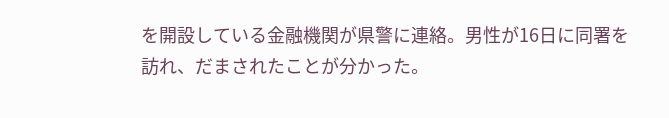を開設している金融機関が県警に連絡。男性が16日に同署を訪れ、だまされたことが分かった。